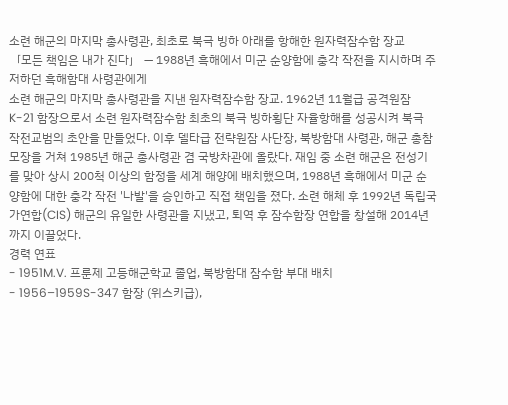소련 해군의 마지막 총사령관, 최초로 북극 빙하 아래를 항해한 원자력잠수함 장교
「모든 책임은 내가 진다」 — 1988년 흑해에서 미군 순양함에 충각 작전을 지시하며 주저하던 흑해함대 사령관에게
소련 해군의 마지막 총사령관을 지낸 원자력잠수함 장교. 1962년 11월급 공격원잠 K-21 함장으로서 소련 원자력잠수함 최초의 북극 빙하횡단 자율항해를 성공시켜 북극 작전교범의 초안을 만들었다. 이후 델타급 전략원잠 사단장, 북방함대 사령관, 해군 총참모장을 거쳐 1985년 해군 총사령관 겸 국방차관에 올랐다. 재임 중 소련 해군은 전성기를 맞아 상시 200척 이상의 함정을 세계 해양에 배치했으며, 1988년 흑해에서 미군 순양함에 대한 충각 작전 '나발'을 승인하고 직접 책임을 졌다. 소련 해체 후 1992년 독립국가연합(CIS) 해군의 유일한 사령관을 지냈고, 퇴역 후 잠수함장 연합을 창설해 2014년까지 이끌었다.
경력 연표
- 1951M.V. 프룬제 고등해군학교 졸업, 북방함대 잠수함 부대 배치
- 1956–1959S-347 함장 (위스키급),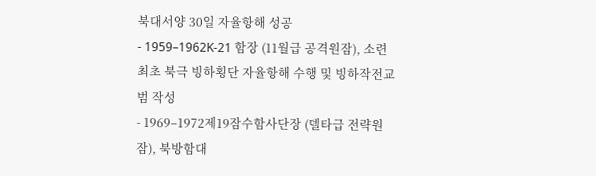북대서양 30일 자율항해 성공
- 1959–1962K-21 함장 (11월급 공격원잠), 소련 최초 북극 빙하횡단 자율항해 수행 및 빙하작전교범 작성
- 1969–1972제19잠수함사단장 (델타급 전략원잠), 북방함대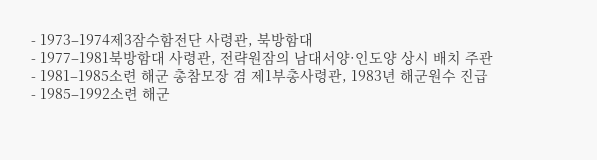- 1973–1974제3잠수함전단 사령관, 북방함대
- 1977–1981북방함대 사령관, 전략원잠의 남대서양·인도양 상시 배치 주관
- 1981–1985소련 해군 총참모장 겸 제1부총사령관, 1983년 해군원수 진급
- 1985–1992소련 해군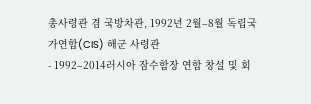총사령관 겸 국방차관, 1992년 2월–8월 독립국가연합(CIS) 해군 사령관
- 1992–2014러시아 잠수함장 연합 창설 및 회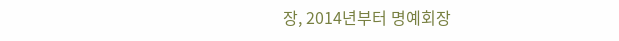장, 2014년부터 명예회장